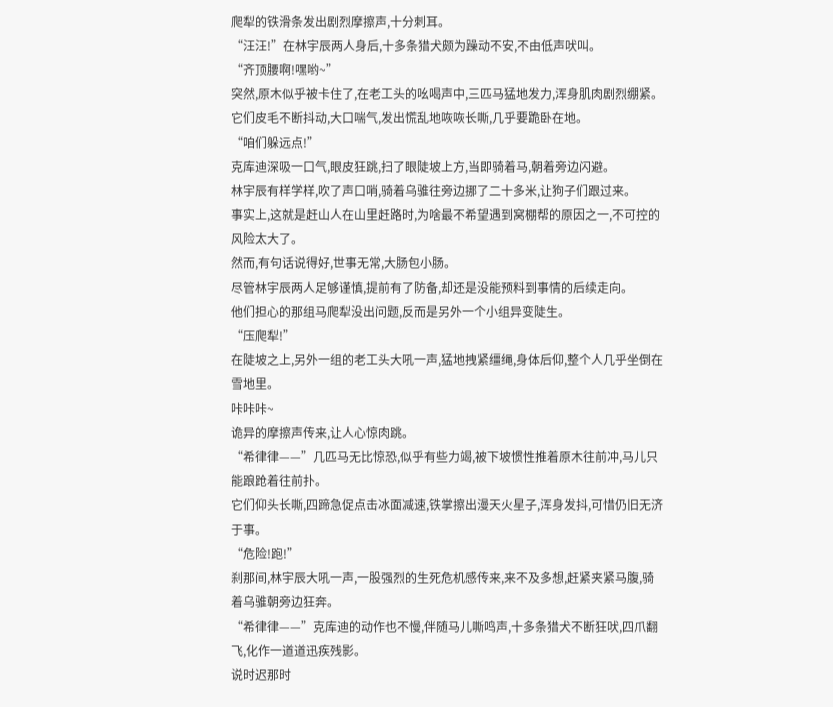爬犁的铁滑条发出剧烈摩擦声,十分刺耳。
“汪汪!”在林宇辰两人身后,十多条猎犬颇为躁动不安,不由低声吠叫。
“齐顶腰啊!嘿哟~”
突然,原木似乎被卡住了,在老工头的吆喝声中,三匹马猛地发力,浑身肌肉剧烈绷紧。
它们皮毛不断抖动,大口喘气,发出慌乱地咴咴长嘶,几乎要跪卧在地。
“咱们躲远点!”
克库迪深吸一口气,眼皮狂跳,扫了眼陡坡上方,当即骑着马,朝着旁边闪避。
林宇辰有样学样,吹了声口哨,骑着乌骓往旁边挪了二十多米,让狗子们跟过来。
事实上,这就是赶山人在山里赶路时,为啥最不希望遇到窝棚帮的原因之一,不可控的风险太大了。
然而,有句话说得好,世事无常,大肠包小肠。
尽管林宇辰两人足够谨慎,提前有了防备,却还是没能预料到事情的后续走向。
他们担心的那组马爬犁没出问题,反而是另外一个小组异变陡生。
“压爬犁!”
在陡坡之上,另外一组的老工头大吼一声,猛地拽紧缰绳,身体后仰,整个人几乎坐倒在雪地里。
咔咔咔~
诡异的摩擦声传来,让人心惊肉跳。
“希律律——”几匹马无比惊恐,似乎有些力竭,被下坡惯性推着原木往前冲,马儿只能踉跄着往前扑。
它们仰头长嘶,四蹄急促点击冰面减速,铁掌擦出漫天火星子,浑身发抖,可惜仍旧无济于事。
“危险!跑!”
刹那间,林宇辰大吼一声,一股强烈的生死危机感传来,来不及多想,赶紧夹紧马腹,骑着乌骓朝旁边狂奔。
“希律律——”克库迪的动作也不慢,伴随马儿嘶鸣声,十多条猎犬不断狂吠,四爪翻飞,化作一道道迅疾残影。
说时迟那时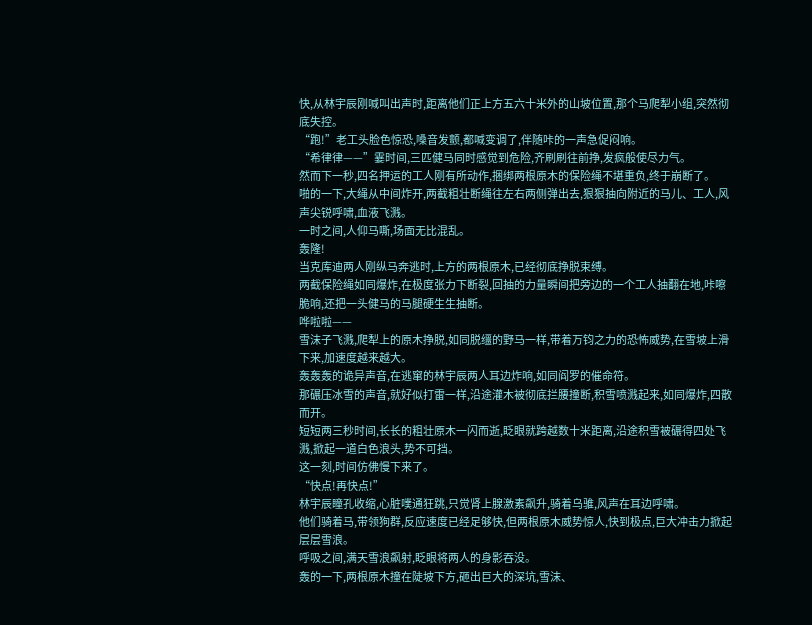快,从林宇辰刚喊叫出声时,距离他们正上方五六十米外的山坡位置,那个马爬犁小组,突然彻底失控。
“跑!”老工头脸色惊恐,嗓音发颤,都喊变调了,伴随咔的一声急促闷响。
“希律律——”霎时间,三匹健马同时感觉到危险,齐刷刷往前挣,发疯般使尽力气。
然而下一秒,四名押运的工人刚有所动作,捆绑两根原木的保险绳不堪重负,终于崩断了。
啪的一下,大绳从中间炸开,两截粗壮断绳往左右两侧弹出去,狠狠抽向附近的马儿、工人,风声尖锐呼啸,血液飞溅。
一时之间,人仰马嘶,场面无比混乱。
轰隆!
当克库迪两人刚纵马奔逃时,上方的两根原木,已经彻底挣脱束缚。
两截保险绳如同爆炸,在极度张力下断裂,回抽的力量瞬间把旁边的一个工人抽翻在地,咔嚓脆响,还把一头健马的马腿硬生生抽断。
哗啦啦——
雪沫子飞溅,爬犁上的原木挣脱,如同脱缰的野马一样,带着万钧之力的恐怖威势,在雪坡上滑下来,加速度越来越大。
轰轰轰的诡异声音,在逃窜的林宇辰两人耳边炸响,如同阎罗的催命符。
那碾压冰雪的声音,就好似打雷一样,沿途灌木被彻底拦腰撞断,积雪喷溅起来,如同爆炸,四散而开。
短短两三秒时间,长长的粗壮原木一闪而逝,眨眼就跨越数十米距离,沿途积雪被碾得四处飞溅,掀起一道白色浪头,势不可挡。
这一刻,时间仿佛慢下来了。
“快点!再快点!”
林宇辰瞳孔收缩,心脏噗通狂跳,只觉肾上腺激素飙升,骑着乌骓,风声在耳边呼啸。
他们骑着马,带领狗群,反应速度已经足够快,但两根原木威势惊人,快到极点,巨大冲击力掀起层层雪浪。
呼吸之间,满天雪浪飙射,眨眼将两人的身影吞没。
轰的一下,两根原木撞在陡坡下方,砸出巨大的深坑,雪沫、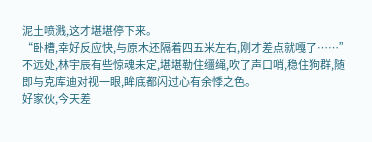泥土喷溅,这才堪堪停下来。
“卧槽,幸好反应快,与原木还隔着四五米左右,刚才差点就嘎了……”
不远处,林宇辰有些惊魂未定,堪堪勒住缰绳,吹了声口哨,稳住狗群,随即与克库迪对视一眼,眸底都闪过心有余悸之色。
好家伙,今天差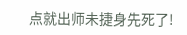点就出师未捷身先死了!